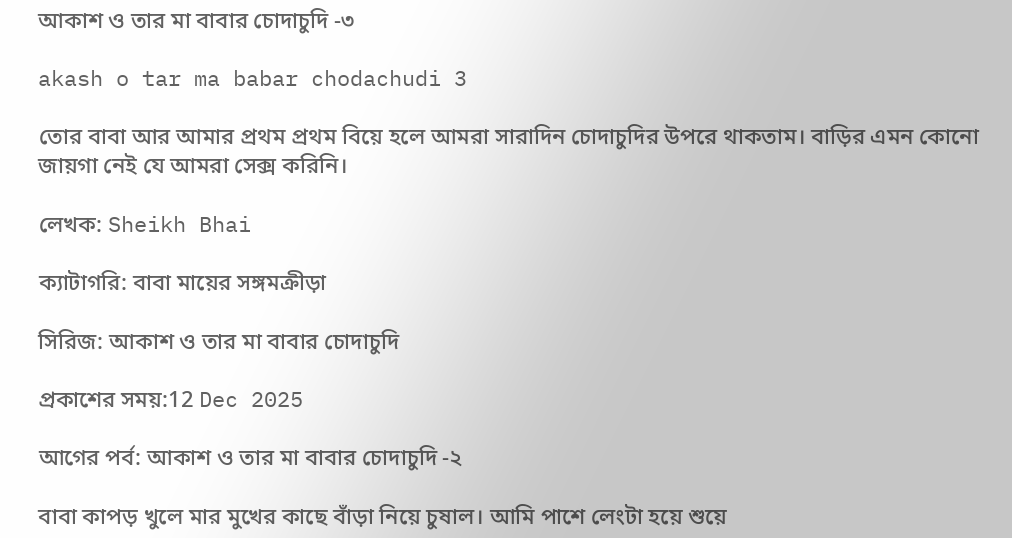আকাশ ও তার মা বাবার চোদাচুদি -৩

akash o tar ma babar chodachudi 3

তোর বাবা আর আমার প্রথম প্রথম বিয়ে হলে আমরা সারাদিন চোদাচুদির উপরে থাকতাম। বাড়ির এমন কোনো জায়গা নেই যে আমরা সেক্স করিনি।

লেখক: Sheikh Bhai

ক্যাটাগরি: বাবা মায়ের সঙ্গমক্রীড়া

সিরিজ: আকাশ ও তার মা বাবার চোদাচুদি

প্রকাশের সময়:12 Dec 2025

আগের পর্ব: আকাশ ও তার মা বাবার চোদাচুদি -২

বাবা কাপড় খুলে মার মুখের কাছে বাঁড়া নিয়ে চুষাল। আমি পাশে লেংটা হয়ে শুয়ে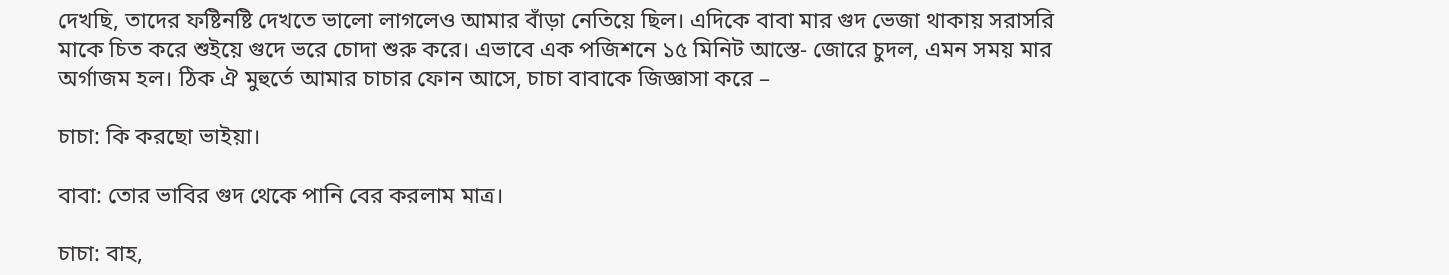দেখছি, তাদের ফষ্টিনষ্টি দেখতে ভালো লাগলেও আমার বাঁড়া নেতিয়ে ছিল। এদিকে বাবা মার গুদ ভেজা থাকায় সরাসরি মাকে চিত করে শুইয়ে গুদে ভরে চোদা শুরু করে। এভাবে এক পজিশনে ১৫ মিনিট আস্তে- জোরে চুদল, এমন সময় মার অর্গাজম হল। ঠিক ঐ মুহুর্তে আমার চাচার ফোন আসে, চাচা বাবাকে জিজ্ঞাসা করে –

চাচা: কি করছো ভাইয়া।

বাবা: তোর ভাবির গুদ থেকে পানি বের করলাম মাত্র।

চাচা: বাহ,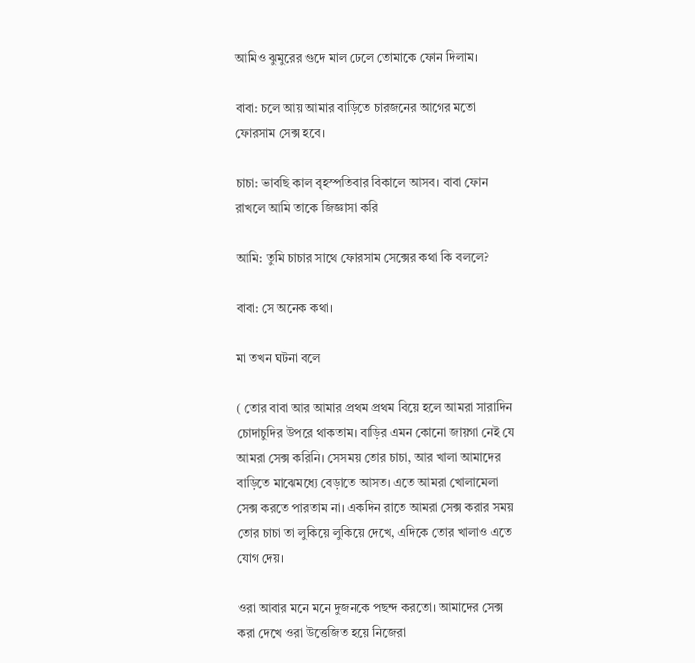আমিও ঝুমুরের গুদে মাল ঢেলে তোমাকে ফোন দিলাম।

বাবা: চলে আয় আমার বাড়িতে চারজনের আগের মতো ফোরসাম সেক্স হবে।

চাচা: ভাবছি কাল বৃহস্পতিবার বিকালে আসব। বাবা ফোন রাখলে আমি তাকে জিজ্ঞাসা করি

আমি: তুমি চাচার সাথে ফোরসাম সেক্সের কথা কি বললে?

বাবা: সে অনেক কথা।

মা তখন ঘটনা বলে

( তোর বাবা আর আমার প্রথম প্রথম বিয়ে হলে আমরা সারাদিন চোদাচুদির উপরে থাকতাম। বাড়ির এমন কোনো জায়গা নেই যে আমরা সেক্স করিনি। সেসময় তোর চাচা, আর খালা আমাদের বাড়িতে মাঝেমধ্যে বেড়াতে আসত। এতে আমরা খোলামেলা সেক্স করতে পারতাম না। একদিন রাতে আমরা সেক্স করার সময় তোর চাচা তা লুকিয়ে লুকিয়ে দেখে, এদিকে তোর খালাও এতে যোগ দেয়।

ওরা আবার মনে মনে দুজনকে পছন্দ করতো। আমাদের সেক্স করা দেখে ওরা উত্তেজিত হয়ে নিজেরা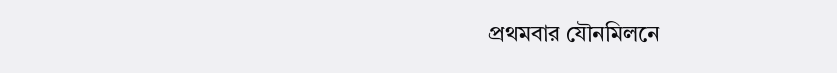প্রথমবার যৌনমিলনে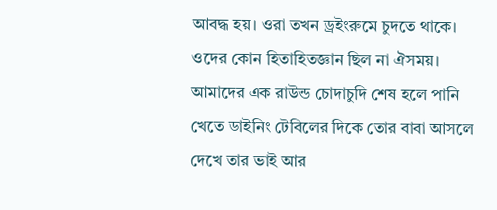আবদ্ধ হয়। ওরা তখন ড্রইংরুমে চুদতে থাকে। ওদের কোন হিতাহিতজ্ঞান ছিল না ঐসময়। আমাদের এক রাউন্ড চোদাচুদি শেষ হলে পানি খেতে ডাইনিং টেবিলের দিকে তোর বাবা আসলে দেখে তার ভাই আর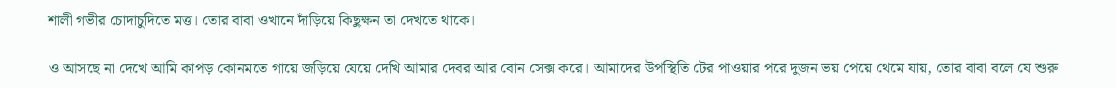শালী গভীর চোদাচুদিতে মত্ত। তোর বাবা ওখানে দাঁড়িয়ে কিছুক্ষন তা দেখতে থাকে।

ও আসছে না দেখে আমি কাপড় কোনমতে গায়ে জড়িয়ে যেয়ে দেখি আমার দেবর আর বোন সেক্স করে। আমাদের উপস্থিতি টের পাওয়ার পরে দুজন ভয় পেয়ে থেমে যায়, তোর বাবা বলে যে শুরু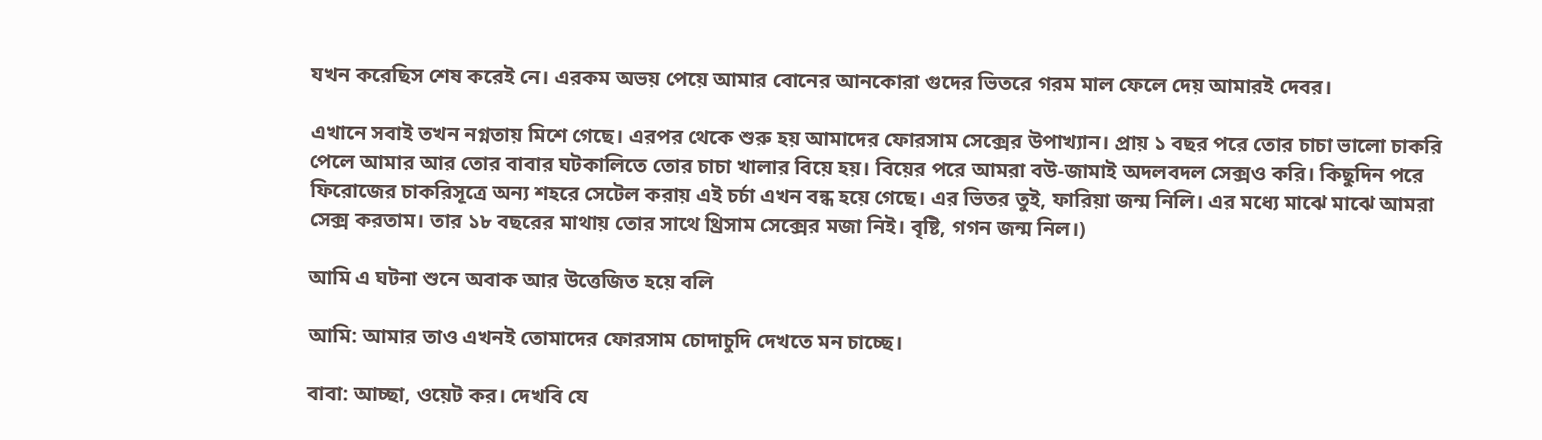যখন করেছিস শেষ করেই নে। এরকম অভয় পেয়ে আমার বোনের আনকোরা গুদের ভিতরে গরম মাল ফেলে দেয় আমারই দেবর।

এখানে সবাই তখন নগ্নতায় মিশে গেছে। এরপর থেকে শুরু হয় আমাদের ফোরসাম সেক্সের উপাখ্যান। প্রায় ১ বছর পরে তোর চাচা ভালো চাকরি পেলে আমার আর তোর বাবার ঘটকালিতে তোর চাচা খালার বিয়ে হয়। বিয়ের পরে আমরা বউ-জামাই অদলবদল সেক্সও করি। কিছুদিন পরে ফিরোজের চাকরিসূত্রে অন্য শহরে সেটেল করায় এই চর্চা এখন বন্ধ হয়ে গেছে। এর ভিতর তুই, ফারিয়া জন্ম নিলি। এর মধ্যে মাঝে মাঝে আমরা সেক্স করতাম। তার ১৮ বছরের মাথায় তোর সাথে থ্রিসাম সেক্সের মজা নিই। বৃষ্টি, গগন জন্ম নিল।)

আমি এ ঘটনা শুনে অবাক আর উত্তেজিত হয়ে বলি

আমি: আমার তাও এখনই তোমাদের ফোরসাম চোদাচুদি দেখতে মন চাচ্ছে।

বাবা: আচ্ছা, ওয়েট কর। দেখবি যে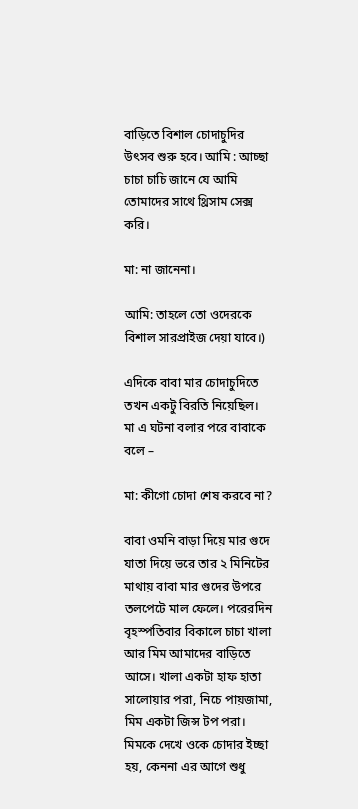বাড়িতে বিশাল চোদাচুদির উৎসব শুরু হবে। আমি : আচ্ছা চাচা চাচি জানে যে আমি তোমাদের সাথে থ্রিসাম সেক্স করি।

মা: না জানেনা।

আমি: তাহলে তো ওদেরকে বিশাল সারপ্রাইজ দেয়া যাবে।)

এদিকে বাবা মার চোদাচুদিতে তখন একটু বিরতি নিয়েছিল। মা এ ঘটনা বলার পরে বাবাকে বলে –

মা: কীগো চোদা শেষ করবে না?

বাবা ওমনি বাড়া দিয়ে মার গুদে যাতা দিয়ে ভরে তার ২ মিনিটের মাথায় বাবা মার গুদের উপরে তলপেটে মাল ফেলে। পরেরদিন বৃহস্পতিবার বিকালে চাচা খালা আর মিম আমাদের বাড়িতে আসে। খালা একটা হাফ হাতা সালোয়ার পরা, নিচে পায়জামা, মিম একটা জিন্স টপ পরা। মিমকে দেখে ওকে চোদার ইচ্ছা হয়, কেননা এর আগে শুধু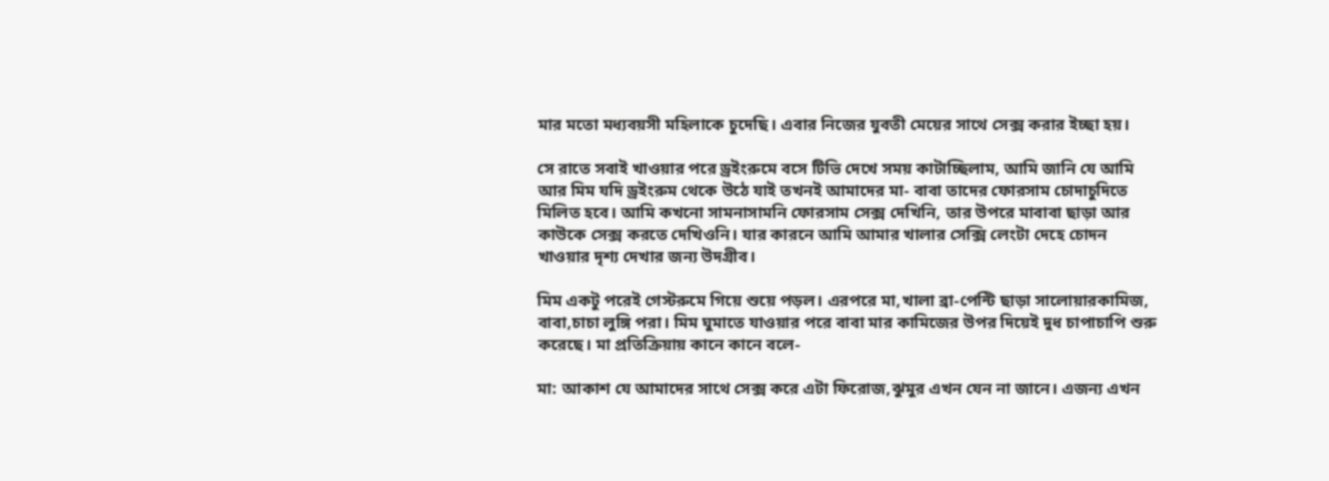মার মতো মধ্যবয়সী মহিলাকে চুদেছি। এবার নিজের যুবতী মেয়ের সাথে সেক্স করার ইচ্ছা হয়।

সে রাতে সবাই খাওয়ার পরে ড্রইংরুমে বসে টিভি দেখে সময় কাটাচ্ছিলাম, আমি জানি যে আমি আর মিম যদি ড্রইংরুম থেকে উঠে যাই তখনই আমাদের মা- বাবা তাদের ফোরসাম চোদাচুদিতে মিলিত হবে। আমি কখনো সামনাসামনি ফোরসাম সেক্স দেখিনি, তার উপরে মাবাবা ছাড়া আর কাউকে সেক্স করতে দেখিওনি। যার কারনে আমি আমার খালার সেক্সি লেংটা দেহে চোদন খাওয়ার দৃশ্য দেখার জন্য উদগ্রীব।

মিম একটু পরেই গেস্টরুমে গিয়ে শুয়ে পড়ল। এরপরে মা,খালা ব্রা-পেন্টি ছাড়া সালোয়ারকামিজ, বাবা,চাচা লুঙ্গি পরা। মিম ঘুমাতে যাওয়ার পরে বাবা মার কামিজের উপর দিয়েই দুধ চাপাচাপি শুরু করেছে। মা প্রতিক্রিয়ায় কানে কানে বলে-

মা: আকাশ যে আমাদের সাথে সেক্স করে এটা ফিরোজ,ঝুমুর এখন যেন না জানে। এজন্য এখন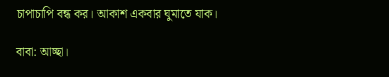চাপাচাপি বন্ধ কর। আকাশ একবার ঘুমাতে যাক।

বাবা: আচ্ছা।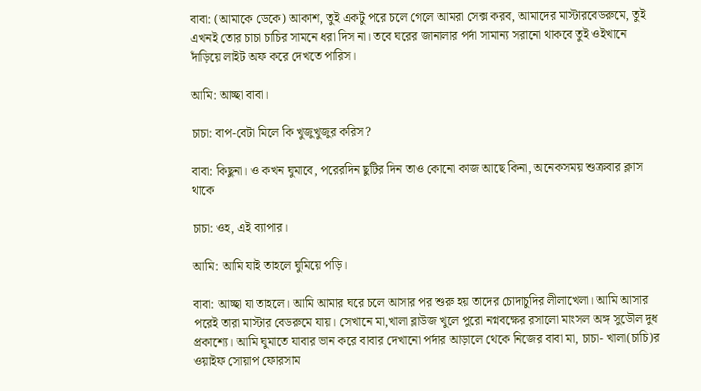বাবা: (আমাকে ডেকে) আকাশ, তুই একটু পরে চলে গেলে আমরা সেক্স করব, আমাদের মাস্টারবেডরুমে, তুই এখনই তোর চাচা চাচির সামনে ধরা দিস না। তবে ঘরের জানালার পর্দা সামান্য সরানো থাকবে তুই ওইখানে দাঁড়িয়ে লাইট অফ করে দেখতে পারিস।

আমি: আচ্ছা বাবা।

চাচা: বাপ-বেটা মিলে কি খুজুখুজুর করিস?

বাবা: কিছুনা। ও কখন ঘুমাবে, পরেরদিন ছুটির দিন তাও কোনো কাজ আছে কিনা, অনেকসময় শুক্রবার ক্লাস থাকে

চাচা: ওহ, এই ব্যাপার।

আমি: আমি যাই তাহলে ঘুমিয়ে পড়ি।

বাবা: আচ্ছা যা তাহলে। আমি আমার ঘরে চলে আসার পর শুরু হয় তাদের চোদাচুদির লীলাখেলা। আমি আসার পরেই তারা মাস্টার বেডরুমে যায়। সেখানে মা,খালা ব্লাউজ খুলে পুরো নগ্নবক্ষের রসালো মাংসল অঙ্গ সুডৌল দুধ প্রকাশ্যে। আমি ঘুমাতে যাবার ভান করে বাবার দেখানো পর্দার আড়ালে থেকে নিজের বাবা মা, চাচা- খালা(চাচি)র ওয়াইফ সোয়াপ ফোরসাম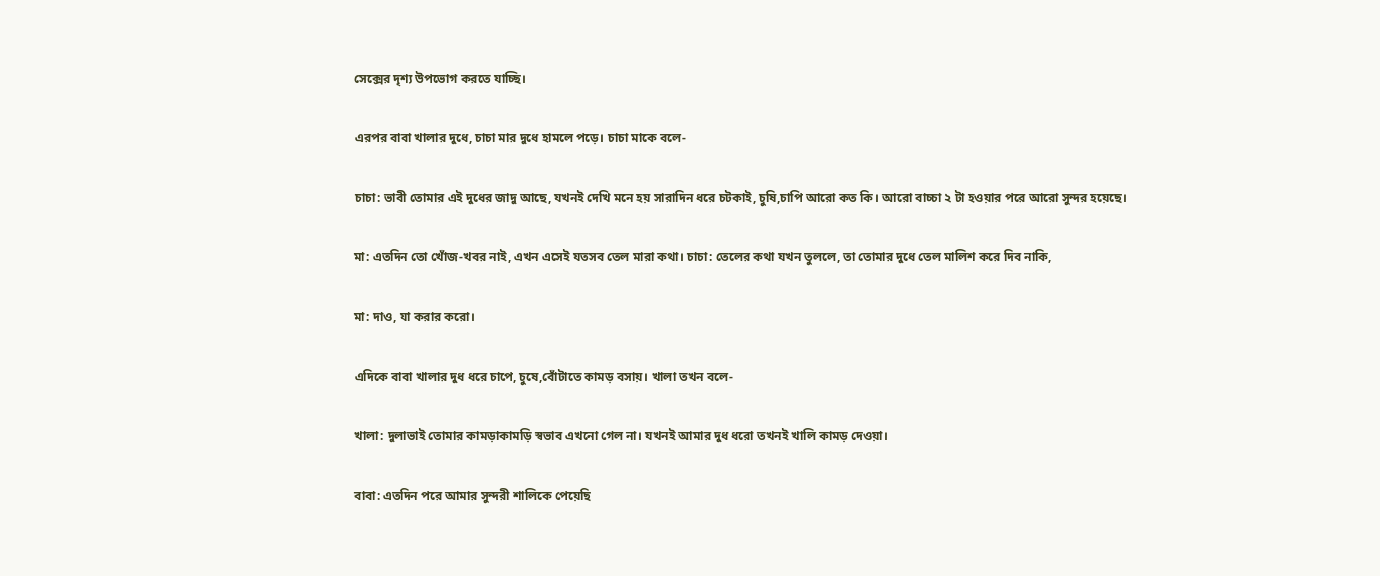সেক্সের দৃশ্য উপভোগ করতে যাচ্ছি।

এরপর বাবা খালার দুধে, চাচা মার দুধে হামলে পড়ে। চাচা মাকে বলে-

চাচা: ভাবী তোমার এই দুধের জাদু আছে, যখনই দেখি মনে হয় সারাদিন ধরে চটকাই, চুষি,চাপি আরো কত কি। আরো বাচ্চা ২ টা হওয়ার পরে আরো সুন্দর হয়েছে।

মা: এতদিন তো খোঁজ-খবর নাই, এখন এসেই যতসব তেল মারা কথা। চাচা: তেলের কথা যখন তুললে, তা তোমার দুধে তেল মালিশ করে দিব নাকি,

মা: দাও, যা করার করো।

এদিকে বাবা খালার দুধ ধরে চাপে, চুষে,বোঁটাতে কামড় বসায়। খালা তখন বলে-

খালা: দুলাভাই তোমার কামড়াকামড়ি স্বভাব এখনো গেল না। যখনই আমার দুধ ধরো তখনই খালি কামড় দেওয়া।

বাবা: এতদিন পরে আমার সুন্দরী শালিকে পেয়েছি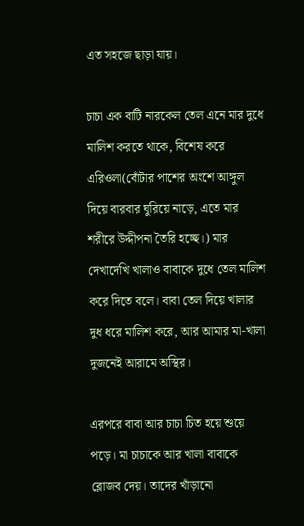এত সহজে ছাড়া যায়।

চাচা এক বাটি নারকেল তেল এনে মার দুধে মালিশ করতে থাকে, বিশেষ করে এরিওলা(বোঁটার পাশের অংশে আঙ্গুল দিয়ে বারবার ঘুরিয়ে নাড়ে, এতে মার শরীরে উদ্দীপনা তৈরি হচ্ছে।) মার দেখাদেখি খালাও বাবাকে দুধে তেল মালিশ করে দিতে বলে। বাবা তেল দিয়ে খালার দুধ ধরে মালিশ করে, আর আমার মা-খালা দুজনেই আরামে অস্থির।

এরপরে বাবা আর চাচা চিত হয়ে শুয়ে পড়ে। মা চাচাকে আর খালা বাবাকে ব্লোজব দেয়। তাদের খাঁড়ানো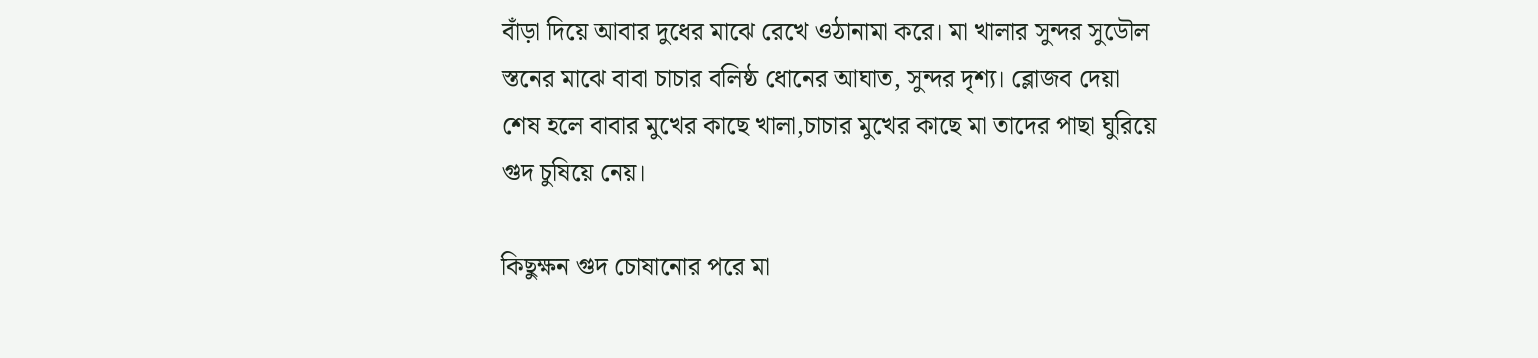বাঁড়া দিয়ে আবার দুধের মাঝে রেখে ওঠানামা করে। মা খালার সুন্দর সুডৌল স্তনের মাঝে বাবা চাচার বলিষ্ঠ ধোনের আঘাত, সুন্দর দৃশ্য। ব্লোজব দেয়া শেষ হলে বাবার মুখের কাছে খালা,চাচার মুখের কাছে মা তাদের পাছা ঘুরিয়ে গুদ চুষিয়ে নেয়।

কিছুক্ষন গুদ চোষানোর পরে মা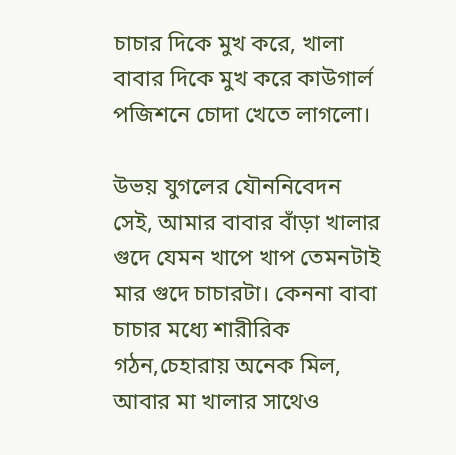চাচার দিকে মুখ করে, খালা বাবার দিকে মুখ করে কাউগার্ল পজিশনে চোদা খেতে লাগলো।

উভয় যুগলের যৌননিবেদন সেই, আমার বাবার বাঁড়া খালার গুদে যেমন খাপে খাপ তেমনটাই মার গুদে চাচারটা। কেননা বাবা চাচার মধ্যে শারীরিক গঠন,চেহারায় অনেক মিল, আবার মা খালার সাথেও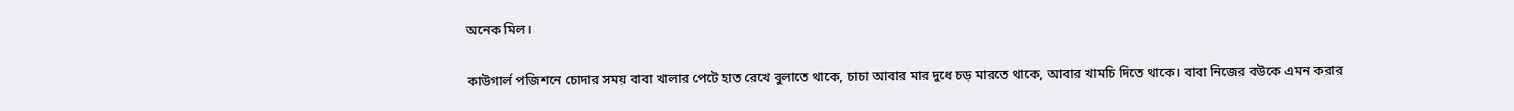অনেক মিল।

কাউগার্ল পজিশনে চোদার সময় বাবা খালার পেটে হাত রেখে বুলাতে থাকে, চাচা আবার মার দুধে চড় মারতে থাকে, আবার খামচি দিতে থাকে। বাবা নিজের বউকে এমন করার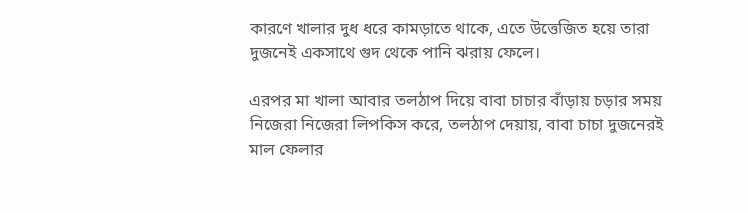কারণে খালার দুধ ধরে কামড়াতে থাকে, এতে উত্তেজিত হয়ে তারা দুজনেই একসাথে গুদ থেকে পানি ঝরায় ফেলে।

এরপর মা খালা আবার তলঠাপ দিয়ে বাবা চাচার বাঁড়ায় চড়ার সময় নিজেরা নিজেরা লিপকিস করে, তলঠাপ দেয়ায়, বাবা চাচা দুজনেরই মাল ফেলার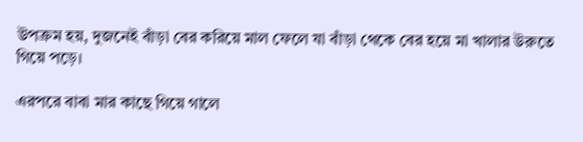উপক্রম হয়, দুজনেই বাঁড়া বের করিয়ে মাল ফেলে যা বাঁড়া থেকে বের হয়ে মা খালার উরুতে গিয়ে পড়ে।

এরপরে বাবা মার কাছে গিয়ে গালে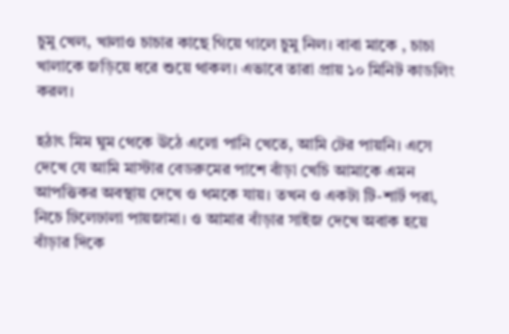চুমু খেল, খালাও চাচার কাছে গিয়ে গালে চুমু নিল। বাবা মাকে , চাচা খালাকে জড়িয়ে ধরে শুয়ে থাকল। এভাবে তারা প্রায় ১০ মিনিট কাডলিং করল।

হঠাৎ মিম ঘুম থেকে উঠে এলো পানি খেতে, আমি টের পায়নি। এসে দেখে যে আমি মাস্টার বেডরুমের পাশে বাঁড়া খেচি আমাকে এমন আপত্তিকর অবস্থায় দেখে ও থমকে যায়। তখন ও একটা টি-শার্ট পরা, নিচে ঢিলেঢালা পায়জামা। ও আমার বাঁড়ার সাইজ দেখে অবাক হয়ে বাঁড়ার দিকে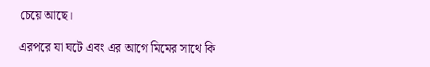চেয়ে আছে।

এরপরে যা ঘটে এবং এর আগে মিমের সাথে কি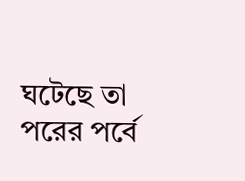ঘটেছে তা পরের পর্বে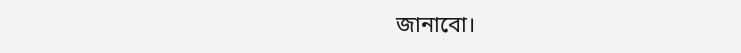জানাবো।